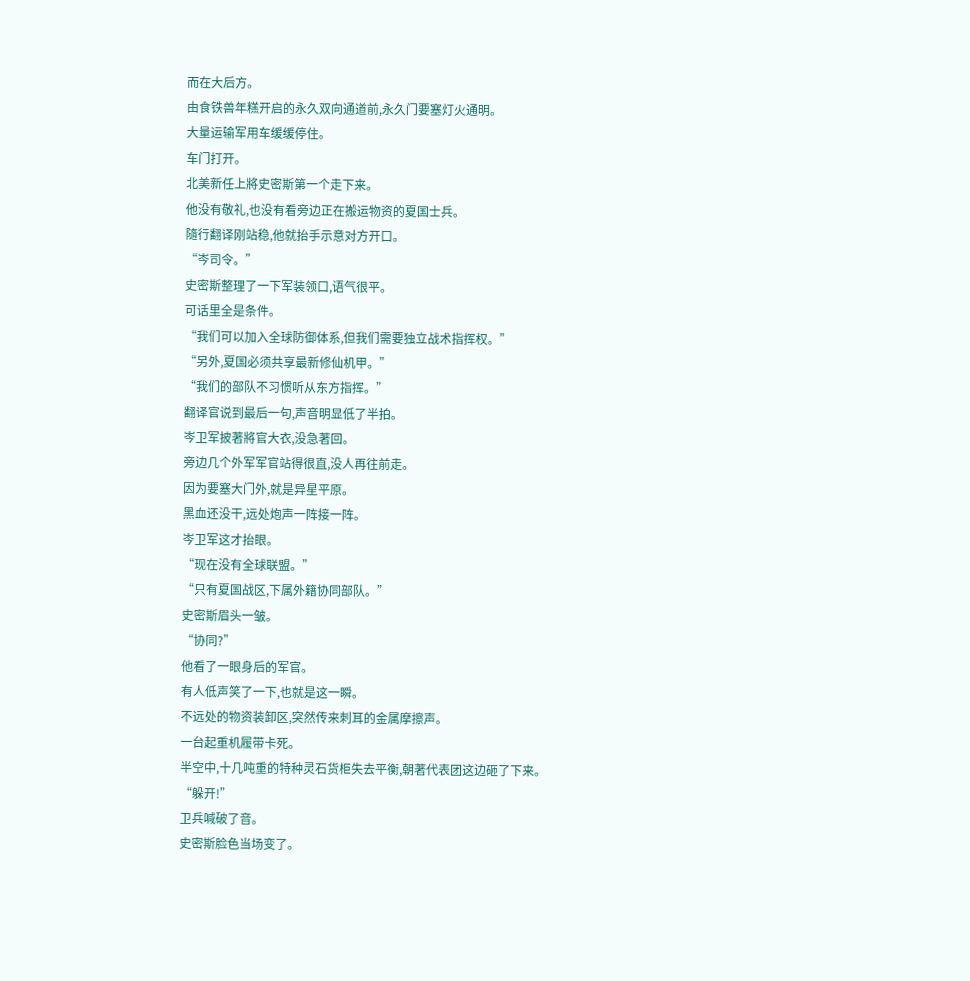而在大后方。
由食铁兽年糕开启的永久双向通道前,永久门要塞灯火通明。
大量运输军用车缓缓停住。
车门打开。
北美新任上將史密斯第一个走下来。
他没有敬礼,也没有看旁边正在搬运物资的夏国士兵。
隨行翻译刚站稳,他就抬手示意对方开口。
“岑司令。”
史密斯整理了一下军装领口,语气很平。
可话里全是条件。
“我们可以加入全球防御体系,但我们需要独立战术指挥权。”
“另外,夏国必须共享最新修仙机甲。”
“我们的部队不习惯听从东方指挥。”
翻译官说到最后一句,声音明显低了半拍。
岑卫军披著將官大衣,没急著回。
旁边几个外军军官站得很直,没人再往前走。
因为要塞大门外,就是异星平原。
黑血还没干,远处炮声一阵接一阵。
岑卫军这才抬眼。
“现在没有全球联盟。”
“只有夏国战区,下属外籍协同部队。”
史密斯眉头一皱。
“协同?”
他看了一眼身后的军官。
有人低声笑了一下,也就是这一瞬。
不远处的物资装卸区,突然传来刺耳的金属摩擦声。
一台起重机履带卡死。
半空中,十几吨重的特种灵石货柜失去平衡,朝著代表团这边砸了下来。
“躲开!”
卫兵喊破了音。
史密斯脸色当场变了。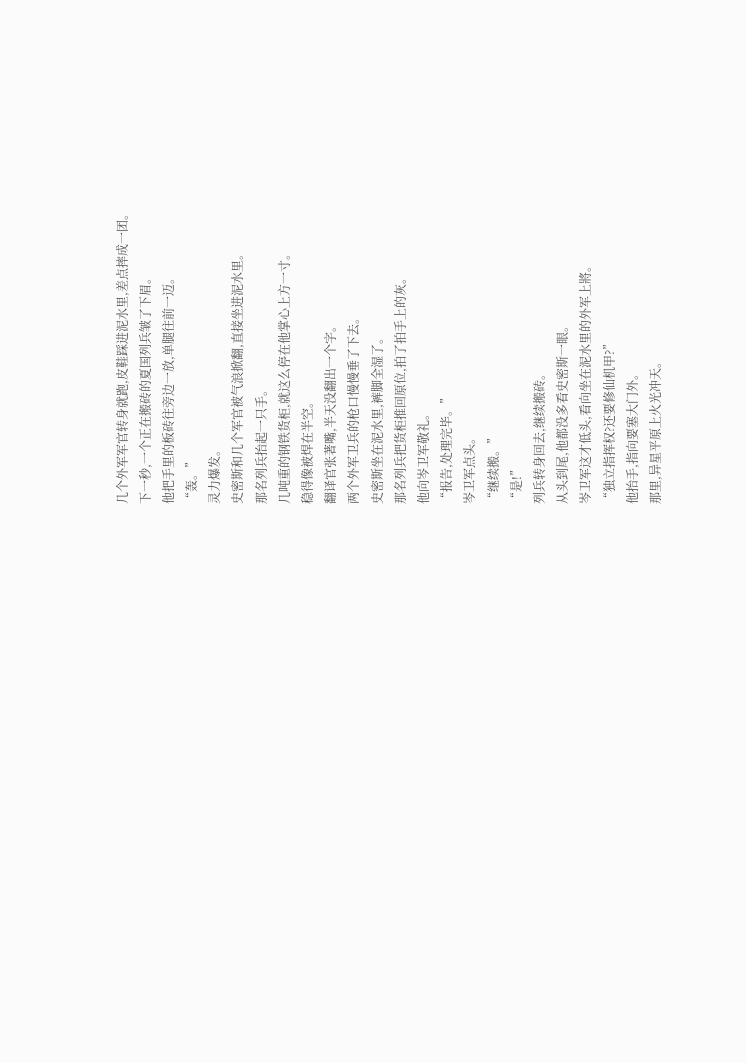几个外军军官转身就跑,皮鞋踩进泥水里,差点摔成一团。
下一秒,一个正在搬砖的夏国列兵皱了下眉。
他把手里的板砖往旁边一放,单腿往前一迈。
“轰。”
灵力爆发。
史密斯和几个军官被气浪掀翻,直接坐进泥水里。
那名列兵抬起一只手。
几吨重的钢铁货柜,就这么停在他掌心上方一寸。
稳得像被焊在半空。
翻译官张著嘴,半天没翻出一个字。
两个外军卫兵的枪口慢慢垂了下去。
史密斯坐在泥水里,裤脚全湿了。
那名列兵把货柜推回原位,拍了拍手上的灰。
他向岑卫军敬礼。
“报告,处理完毕。”
岑卫军点头。
“继续搬。”
“是!”
列兵转身回去,继续搬砖。
从头到尾,他都没多看史密斯一眼。
岑卫军这才低头,看向坐在泥水里的外军上將。
“独立指挥权?还要修仙机甲?”
他抬手,指向要塞大门外。
那里,异星平原上火光冲天。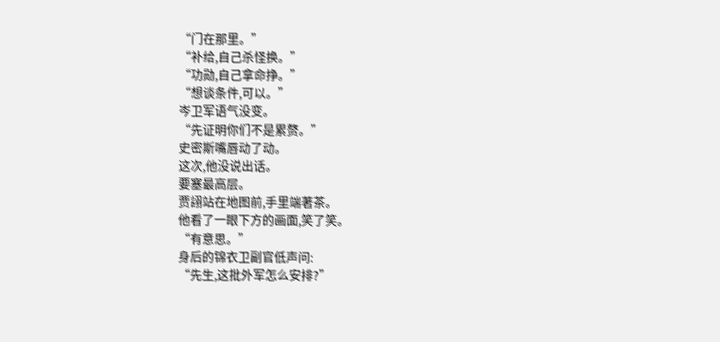“门在那里。”
“补给,自己杀怪换。”
“功勋,自己拿命挣。”
“想谈条件,可以。”
岑卫军语气没变。
“先证明你们不是累赘。”
史密斯嘴唇动了动。
这次,他没说出话。
要塞最高层。
贾詡站在地图前,手里端著茶。
他看了一眼下方的画面,笑了笑。
“有意思。”
身后的锦衣卫副官低声问:
“先生,这批外军怎么安排?”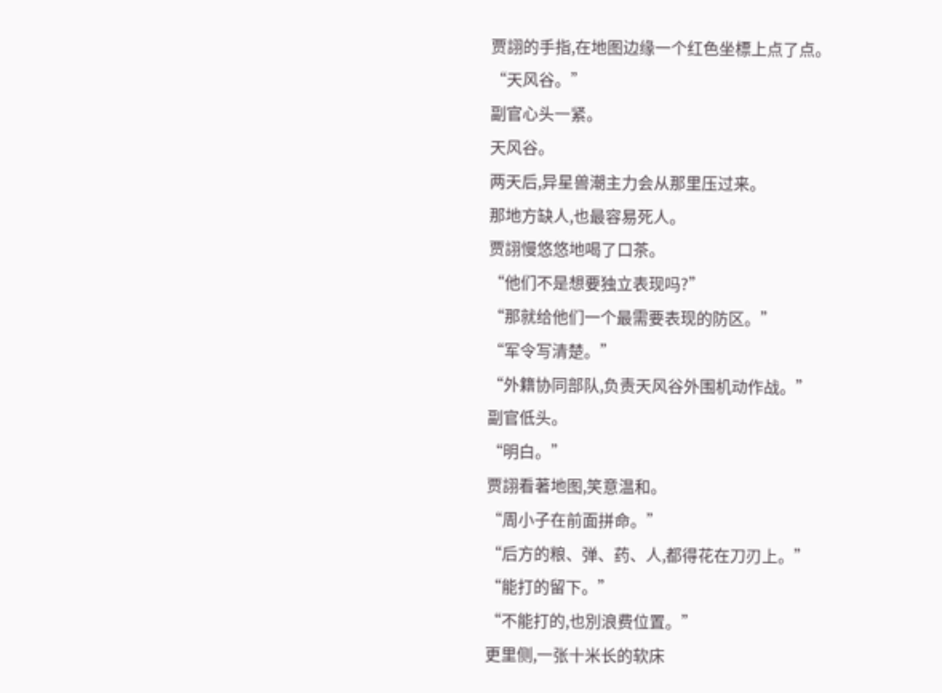贾詡的手指,在地图边缘一个红色坐標上点了点。
“天风谷。”
副官心头一紧。
天风谷。
两天后,异星兽潮主力会从那里压过来。
那地方缺人,也最容易死人。
贾詡慢悠悠地喝了口茶。
“他们不是想要独立表现吗?”
“那就给他们一个最需要表现的防区。”
“军令写清楚。”
“外籍协同部队,负责天风谷外围机动作战。”
副官低头。
“明白。”
贾詡看著地图,笑意温和。
“周小子在前面拼命。”
“后方的粮、弹、药、人,都得花在刀刃上。”
“能打的留下。”
“不能打的,也別浪费位置。”
更里侧,一张十米长的软床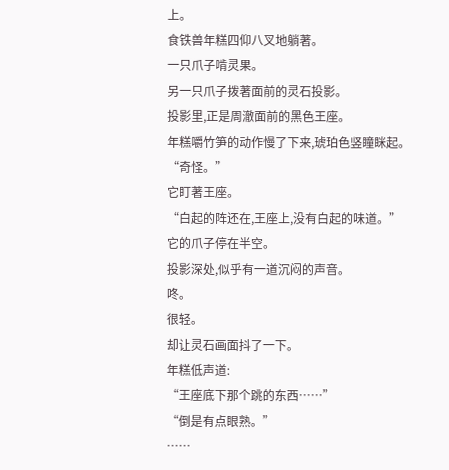上。
食铁兽年糕四仰八叉地躺著。
一只爪子啃灵果。
另一只爪子拨著面前的灵石投影。
投影里,正是周澈面前的黑色王座。
年糕嚼竹笋的动作慢了下来,琥珀色竖瞳眯起。
“奇怪。”
它盯著王座。
“白起的阵还在,王座上,没有白起的味道。”
它的爪子停在半空。
投影深处,似乎有一道沉闷的声音。
咚。
很轻。
却让灵石画面抖了一下。
年糕低声道:
“王座底下那个跳的东西……”
“倒是有点眼熟。”
……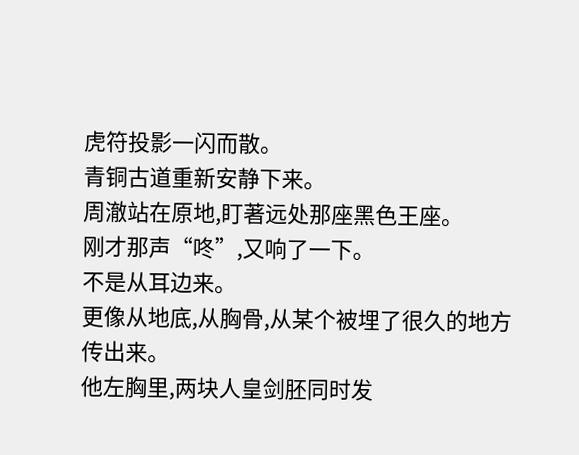虎符投影一闪而散。
青铜古道重新安静下来。
周澈站在原地,盯著远处那座黑色王座。
刚才那声“咚”,又响了一下。
不是从耳边来。
更像从地底,从胸骨,从某个被埋了很久的地方传出来。
他左胸里,两块人皇剑胚同时发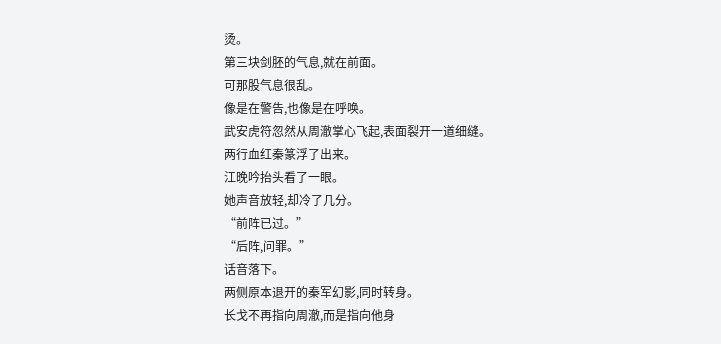烫。
第三块剑胚的气息,就在前面。
可那股气息很乱。
像是在警告,也像是在呼唤。
武安虎符忽然从周澈掌心飞起,表面裂开一道细缝。
两行血红秦篆浮了出来。
江晚吟抬头看了一眼。
她声音放轻,却冷了几分。
“前阵已过。”
“后阵,问罪。”
话音落下。
两侧原本退开的秦军幻影,同时转身。
长戈不再指向周澈,而是指向他身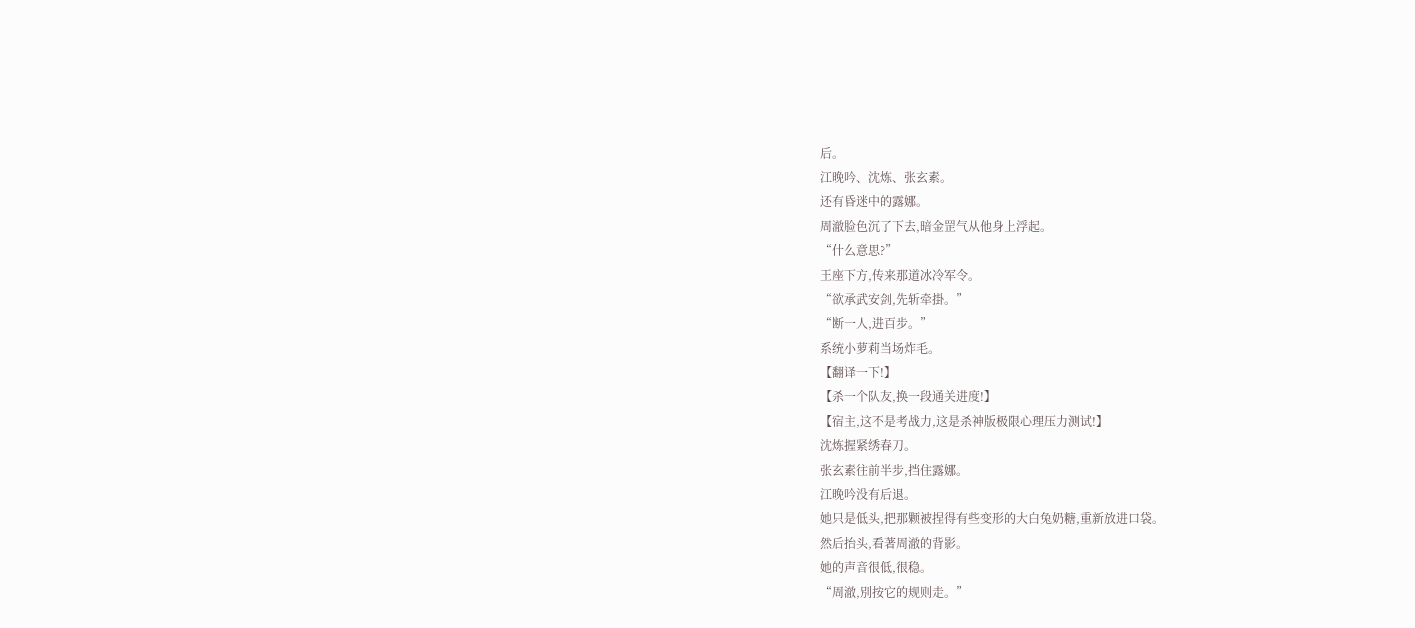后。
江晚吟、沈炼、张玄素。
还有昏迷中的露娜。
周澈脸色沉了下去,暗金罡气从他身上浮起。
“什么意思?”
王座下方,传来那道冰冷军令。
“欲承武安剑,先斩牵掛。”
“断一人,进百步。”
系统小萝莉当场炸毛。
【翻译一下!】
【杀一个队友,换一段通关进度!】
【宿主,这不是考战力,这是杀神版极限心理压力测试!】
沈炼握紧绣春刀。
张玄素往前半步,挡住露娜。
江晚吟没有后退。
她只是低头,把那颗被捏得有些变形的大白兔奶糖,重新放进口袋。
然后抬头,看著周澈的背影。
她的声音很低,很稳。
“周澈,別按它的规则走。”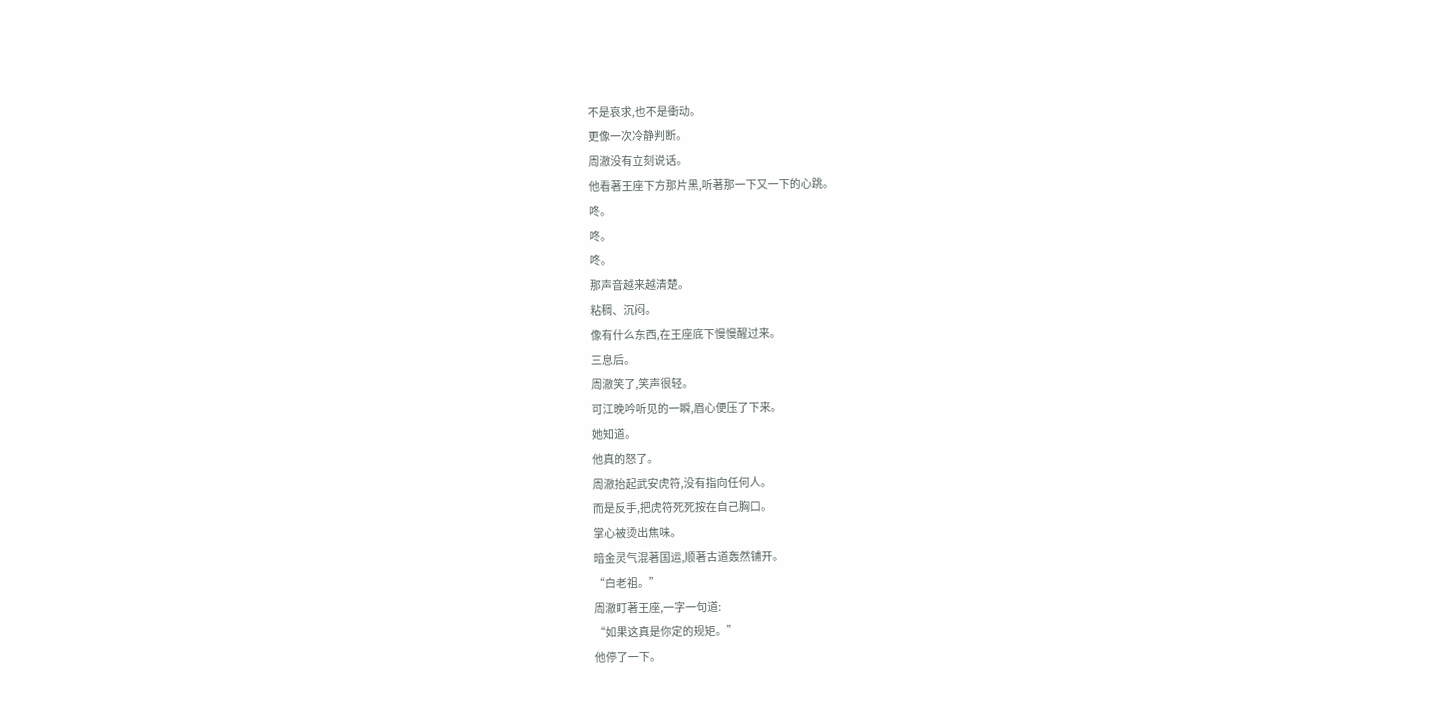不是哀求,也不是衝动。
更像一次冷静判断。
周澈没有立刻说话。
他看著王座下方那片黑,听著那一下又一下的心跳。
咚。
咚。
咚。
那声音越来越清楚。
粘稠、沉闷。
像有什么东西,在王座底下慢慢醒过来。
三息后。
周澈笑了,笑声很轻。
可江晚吟听见的一瞬,眉心便压了下来。
她知道。
他真的怒了。
周澈抬起武安虎符,没有指向任何人。
而是反手,把虎符死死按在自己胸口。
掌心被烫出焦味。
暗金灵气混著国运,顺著古道轰然铺开。
“白老祖。”
周澈盯著王座,一字一句道:
“如果这真是你定的规矩。”
他停了一下。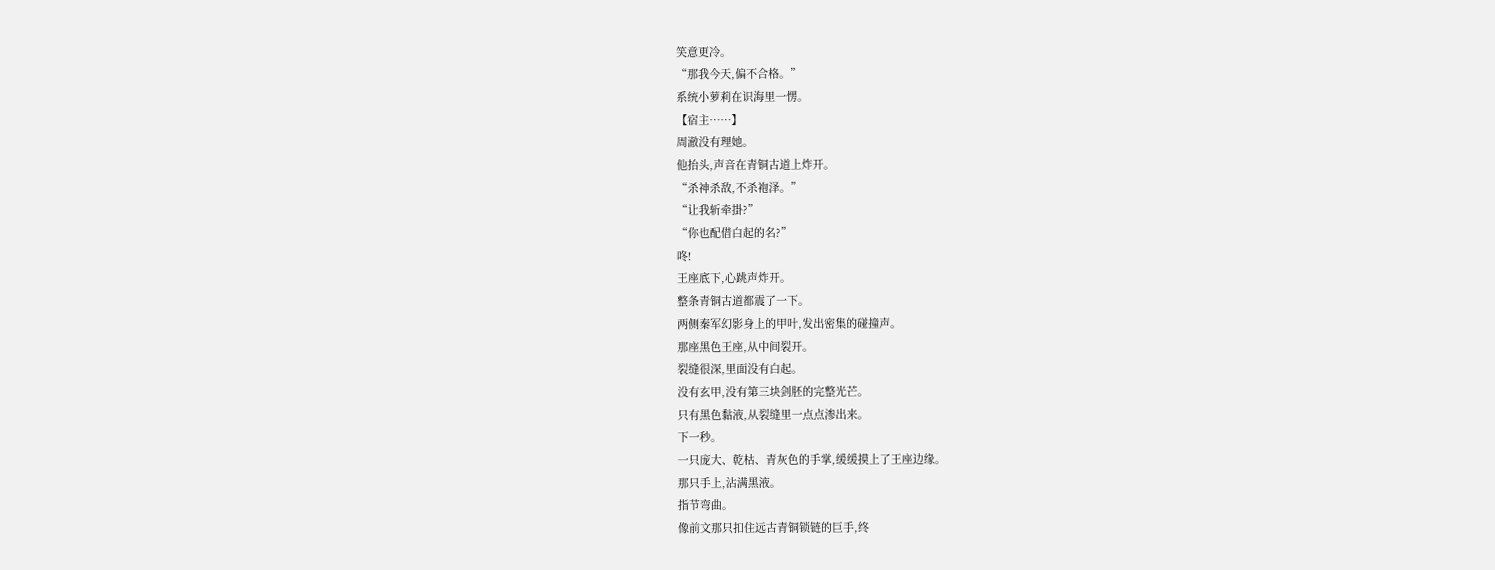笑意更冷。
“那我今天,偏不合格。”
系统小萝莉在识海里一愣。
【宿主……】
周澈没有理她。
他抬头,声音在青铜古道上炸开。
“杀神杀敌,不杀袍泽。”
“让我斩牵掛?”
“你也配借白起的名?”
咚!
王座底下,心跳声炸开。
整条青铜古道都震了一下。
两侧秦军幻影身上的甲叶,发出密集的碰撞声。
那座黑色王座,从中间裂开。
裂缝很深,里面没有白起。
没有玄甲,没有第三块剑胚的完整光芒。
只有黑色黏液,从裂缝里一点点渗出来。
下一秒。
一只庞大、乾枯、青灰色的手掌,缓缓摸上了王座边缘。
那只手上,沾满黑液。
指节弯曲。
像前文那只扣住远古青铜锁链的巨手,终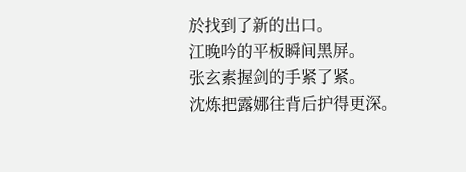於找到了新的出口。
江晚吟的平板瞬间黑屏。
张玄素握剑的手紧了紧。
沈炼把露娜往背后护得更深。